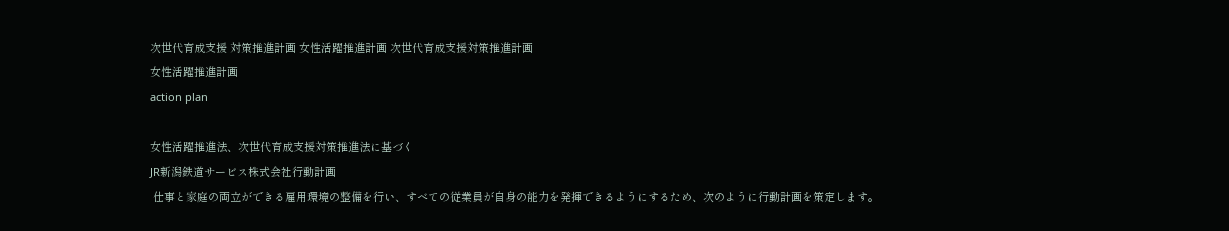次世代育成支援 対策推進計画 女性活躍推進計画 次世代育成支援対策推進計画
女性活躍推進計画
action plan

女性活躍推進法、次世代育成支援対策推進法に基づく
JR新潟鉄道サービス株式会社行動計画
 仕事と家庭の両立ができる雇用環境の整備を行い、すべての従業員が自身の能力を発揮できるようにするため、次のように行動計画を策定します。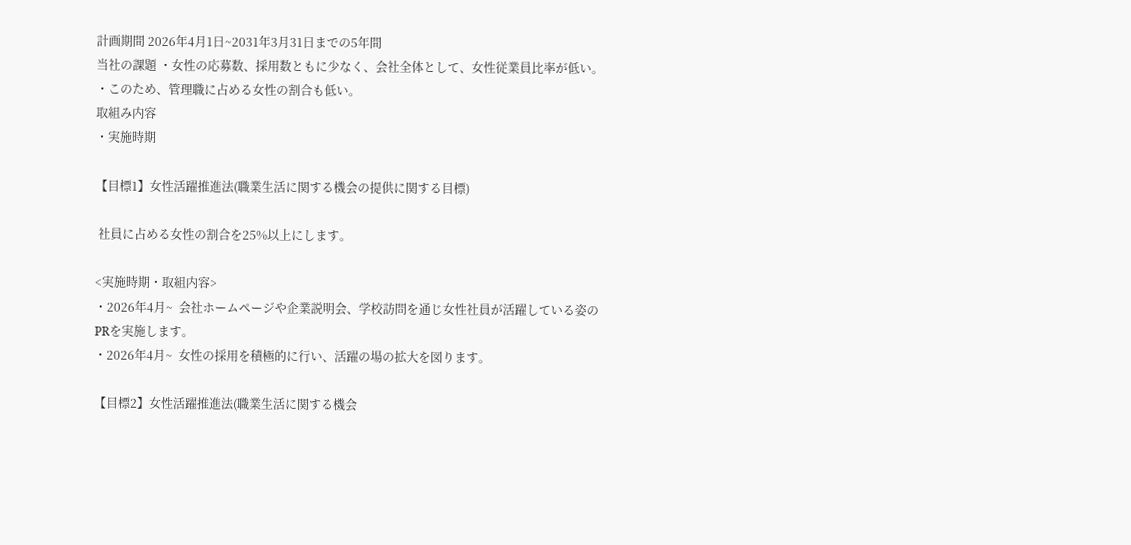計画期間 2026年4月1日~2031年3月31日までの5年間
当社の課題 ・女性の応募数、採用数ともに少なく、会社全体として、女性従業員比率が低い。
・このため、管理職に占める女性の割合も低い。
取組み内容
・実施時期

【目標1】女性活躍推進法(職業生活に関する機会の提供に関する目標)

 社員に占める女性の割合を25%以上にします。

<実施時期・取組内容>
・2026年4月~  会社ホームページや企業説明会、学校訪問を通じ女性社員が活躍している姿のPRを実施します。
・2026年4月~  女性の採用を積極的に行い、活躍の場の拡大を図ります。

【目標2】女性活躍推進法(職業生活に関する機会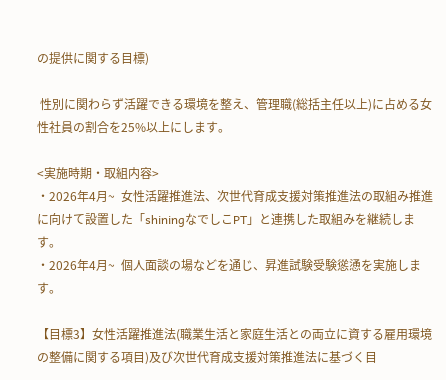の提供に関する目標)

 性別に関わらず活躍できる環境を整え、管理職(総括主任以上)に占める女性社員の割合を25%以上にします。

<実施時期・取組内容>
・2026年4月~  女性活躍推進法、次世代育成支援対策推進法の取組み推進に向けて設置した「shiningなでしこPT」と連携した取組みを継続します。
・2026年4月~  個人面談の場などを通じ、昇進試験受験慫慂を実施します。

【目標3】女性活躍推進法(職業生活と家庭生活との両立に資する雇用環境の整備に関する項目)及び次世代育成支援対策推進法に基づく目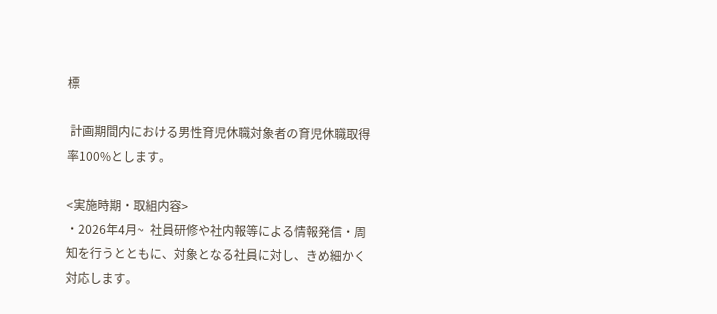標

 計画期間内における男性育児休職対象者の育児休職取得率100%とします。

<実施時期・取組内容>
・2026年4月~  社員研修や社内報等による情報発信・周知を行うとともに、対象となる社員に対し、きめ細かく対応します。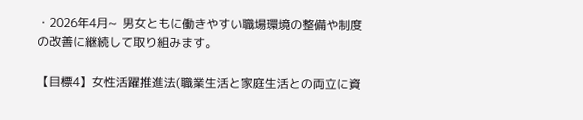・2026年4月~  男女ともに働きやすい職場環境の整備や制度の改善に継続して取り組みます。

【目標4】女性活躍推進法(職業生活と家庭生活との両立に資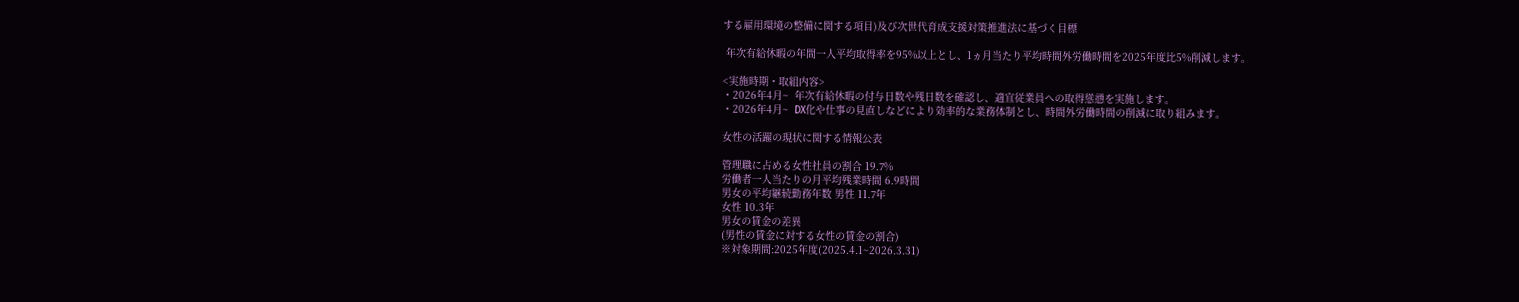する雇用環境の整備に関する項目)及び次世代育成支援対策推進法に基づく目標

 年次有給休暇の年間一人平均取得率を95%以上とし、1ヵ月当たり平均時間外労働時間を2025年度比5%削減します。

<実施時期・取組内容>
・2026年4月~  年次有給休暇の付与日数や残日数を確認し、適宜従業員への取得慫慂を実施します。
・2026年4月~  DX化や仕事の見直しなどにより効率的な業務体制とし、時間外労働時間の削減に取り組みます。

女性の活躍の現状に関する情報公表

管理職に占める女性社員の割合 19.7%
労働者一人当たりの月平均残業時間 6.9時間
男女の平均継続勤務年数 男性 11.7年
女性 10.3年
男女の賃金の差異
(男性の賃金に対する女性の賃金の割合)
※対象期間:2025年度(2025.4.1~2026.3.31)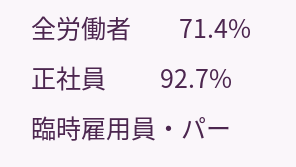全労働者        71.4%
正社員         92.7%
臨時雇用員・パー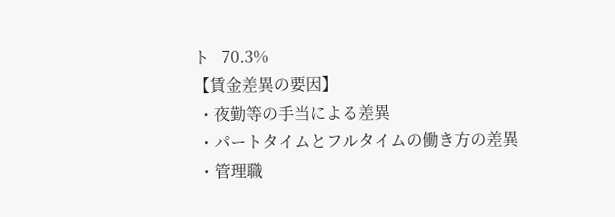ト   70.3%
【賃金差異の要因】
 ・夜勤等の手当による差異
 ・パートタイムとフルタイムの働き方の差異
 ・管理職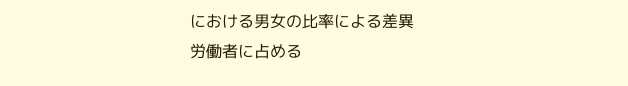における男女の比率による差異
労働者に占める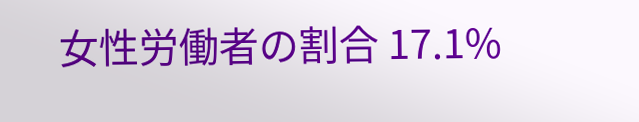女性労働者の割合 17.1%